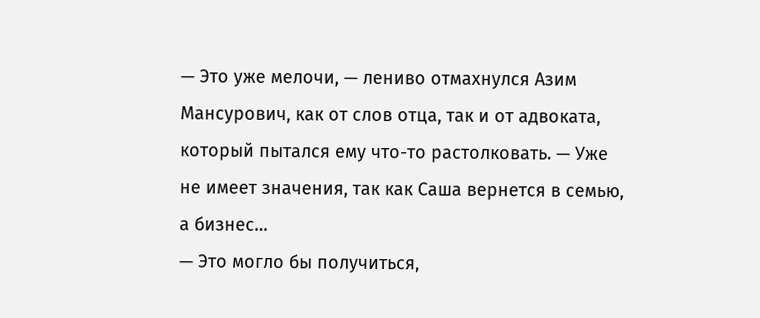— Это уже мелочи, — лениво отмахнулся Азим Мансурович, как от слов отца, так и от адвоката, который пытался ему что-то растолковать. — Уже не имеет значения, так как Саша вернется в семью, а бизнес…
— Это могло бы получиться,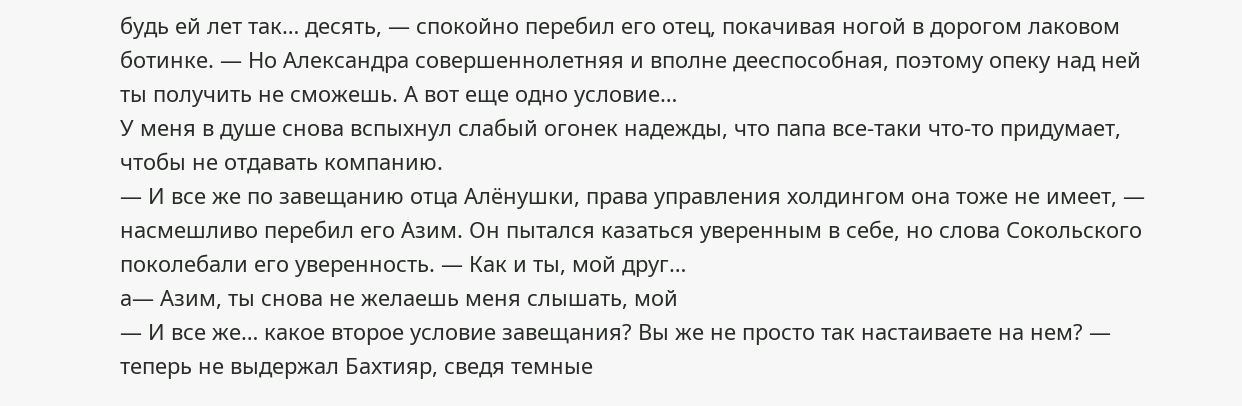будь ей лет так… десять, — спокойно перебил его отец, покачивая ногой в дорогом лаковом ботинке. — Но Александра совершеннолетняя и вполне дееспособная, поэтому опеку над ней ты получить не сможешь. А вот еще одно условие…
У меня в душе снова вспыхнул слабый огонек надежды, что папа все-таки что-то придумает, чтобы не отдавать компанию.
— И все же по завещанию отца Алёнушки, права управления холдингом она тоже не имеет, — насмешливо перебил его Азим. Он пытался казаться уверенным в себе, но слова Сокольского поколебали его уверенность. — Как и ты, мой друг…
а— Азим, ты снова не желаешь меня слышать, мой
— И все же… какое второе условие завещания? Вы же не просто так настаиваете на нем? — теперь не выдержал Бахтияр, сведя темные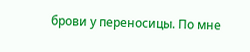брови у переносицы. По мне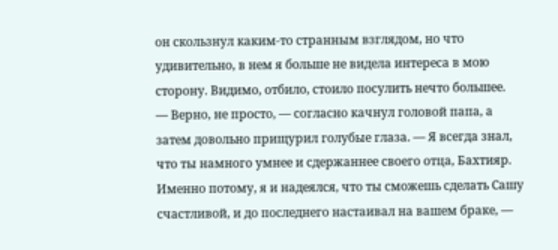он скользнул каким-то странным взглядом, но что удивительно, в нем я больше не видела интереса в мою сторону. Видимо, отбило, стоило посулить нечто большее.
— Верно, не просто, — согласно качнул головой папа, а затем довольно прищурил голубые глаза. — Я всегда знал, что ты намного умнее и сдержаннее своего отца, Бахтияр. Именно потому, я и надеялся, что ты сможешь сделать Сашу счастливой, и до последнего настаивал на вашем браке, —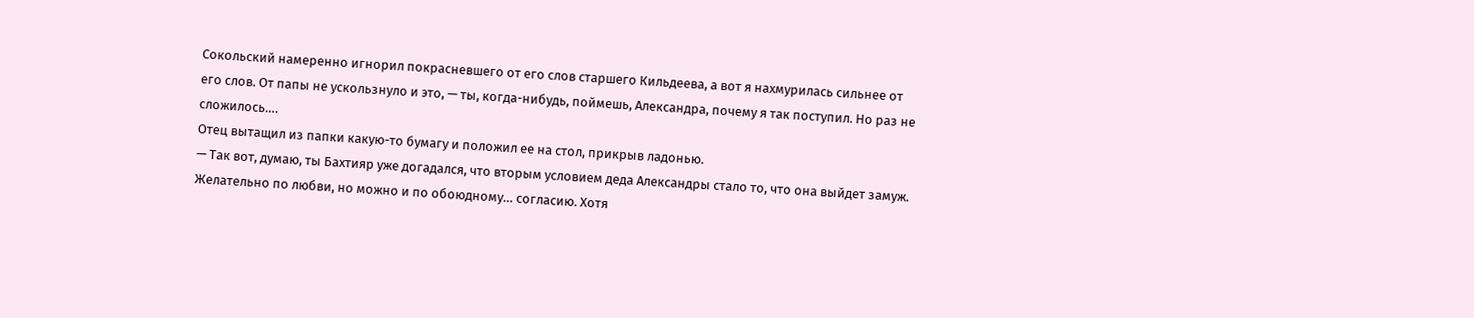Сокольский намеренно игнорил покрасневшего от его слов старшего Кильдеева, а вот я нахмурилась сильнее от его слов. От папы не ускользнуло и это, — ты, когда-нибудь, поймешь, Александра, почему я так поступил. Но раз не сложилось….
Отец вытащил из папки какую-то бумагу и положил ее на стол, прикрыв ладонью.
— Так вот, думаю, ты Бахтияр уже догадался, что вторым условием деда Александры стало то, что она выйдет замуж. Желательно по любви, но можно и по обоюдному… согласию. Хотя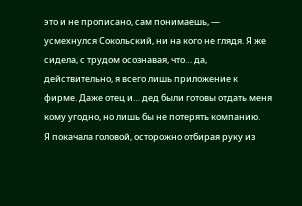это и не прописано, сам понимаешь, — усмехнулся Сокольский, ни на кого не глядя. Я же сидела, с трудом осознавая, что… да, действительно, я всего лишь приложение к фирме. Даже отец и… дед были готовы отдать меня кому угодно, но лишь бы не потерять компанию.
Я покачала головой, осторожно отбирая руку из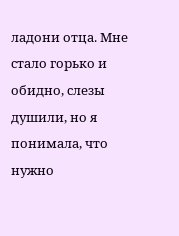ладони отца. Мне стало горько и обидно, слезы душили, но я понимала, что нужно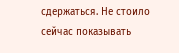сдержаться. Не стоило сейчас показывать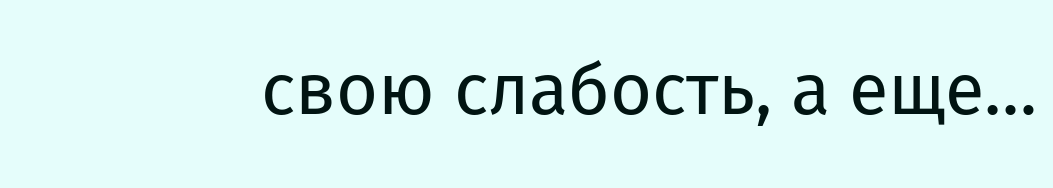свою слабость, а еще…